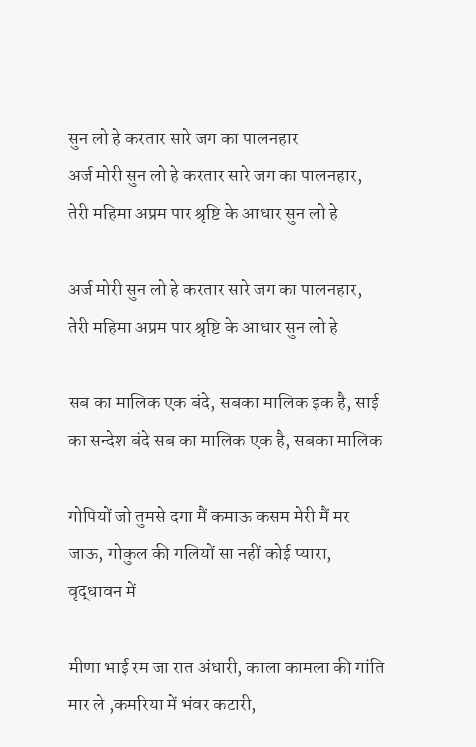सुन लो हे करतार सारे जग का पालनहार
अर्ज मोरी सुन लो हे करतार सारे जग का पालनहार, तेरी महिमा अप्रम पार श्रृष्टि के आधार सुन लो हे

अर्ज मोरी सुन लो हे करतार सारे जग का पालनहार, तेरी महिमा अप्रम पार श्रृष्टि के आधार सुन लो हे

सब का मालिक एक बंदे, सबका मालिक इक है, साई का सन्देश बंदे सब का मालिक एक है, सबका मालिक

गोपियों जो तुमसे दगा मैं कमाऊ कसम मेरी मैं मर जाऊ, गोकुल की गलियों सा नहीं कोई प्यारा, वृद्धावन में

मीणा भाई रम जा रात अंधारी, काला कामला की गांति मार ले ,कमरिया में भंवर कटारी,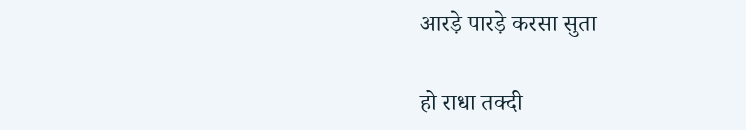आरड़े पारड़े करसा सुता

हो राधा तक्दी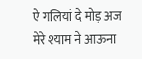ऐ गलियां दे मोड़ अज मेरे श्याम ने आऊना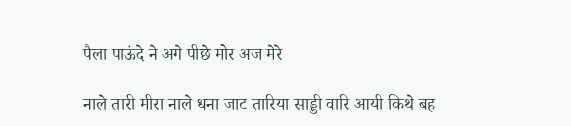पैला पाऊंदे ने अगे पीछे मोर अज मेरे

नाले तारी मीरा नाले धना जाट तारिया साड्डी वारि आयी किथे बह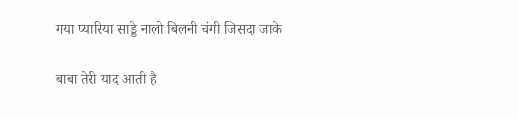गया प्यारिया साड्डे नालो बिलनी चंगी जिसदा जाके

बाबा तेरी याद आती है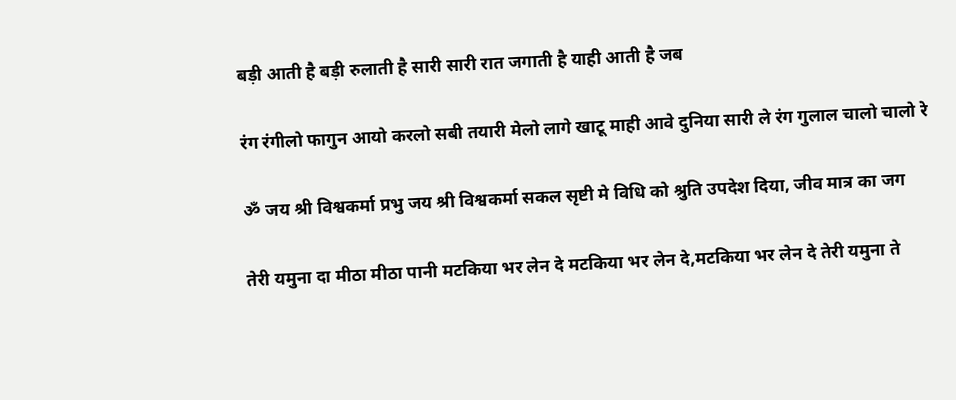बड़ी आती है बड़ी रुलाती है सारी सारी रात जगाती है याही आती है जब

रंग रंगीलो फागुन आयो करलो सबी तयारी मेलो लागे खाटू माही आवे दुनिया सारी ले रंग गुलाल चालो चालो रे

ॐ जय श्री विश्वकर्मा प्रभु जय श्री विश्वकर्मा सकल सृष्टी मे विधि को श्रुति उपदेश दिया, जीव मात्र का जग

तेरी यमुना दा मीठा मीठा पानी मटकिया भर लेन दे मटकिया भर लेन दे,मटकिया भर लेन दे तेरी यमुना ते